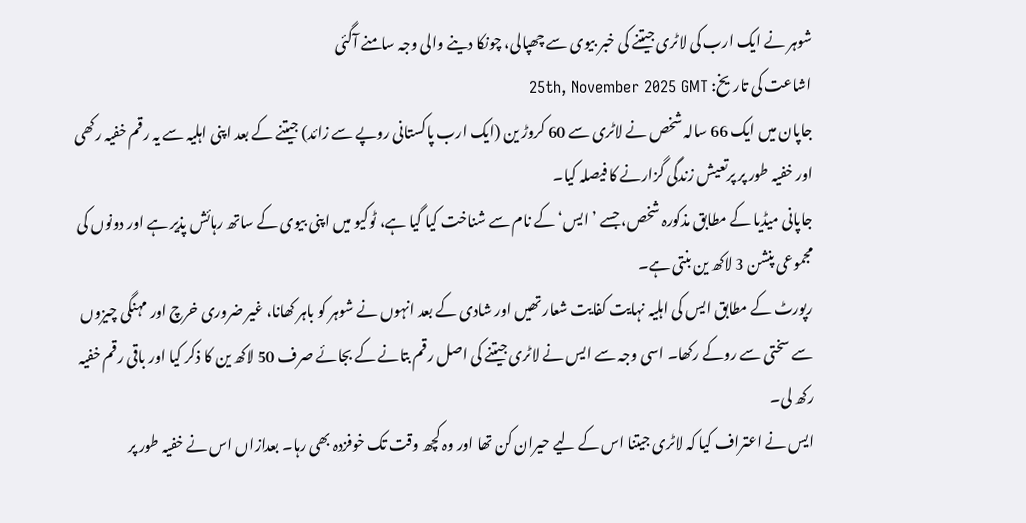شوہر نے ایک ارب کی لاٹری جیتنے کی خبر بیوی سے چھپالی، چونکا دینے والی وجہ سامنے آگئی
اشاعت کی تاریخ: 25th, November 2025 GMT
جاپان میں ایک 66 سالہ شخص نے لاٹری سے 60 کروڑ ین (ایک ارب پاکستانی روپے سے زائد) جیتنے کے بعد اپنی اہلیہ سے یہ رقم خفیہ رکھی اور خفیہ طور پر پرتعیش زندگی گزارنے کا فیصلہ کیا۔
جاپانی میڈیا کے مطابق مذکورہ شخص، جسے ’ایس‘ کے نام سے شناخت کیا گیا ہے، ٹوکیو میں اپنی بیوی کے ساتھ رہائش پذیر ہے اور دونوں کی مجموعی پنشن 3 لاکھ ین بنتی ہے۔
رپورٹ کے مطابق ایس کی اہلیہ نہایت کفایت شعار تھیں اور شادی کے بعد انہوں نے شوہر کو باہر کھانا، غیر ضروری خرچ اور مہنگی چیزوں سے سختی سے روکے رکھا۔ اسی وجہ سے ایس نے لاٹری جیتنے کی اصل رقم بتانے کے بجائے صرف 50 لاکھ ین کا ذکر کیا اور باقی رقم خفیہ رکھ لی۔
ایس نے اعتراف کیا کہ لاٹری جیتنا اس کے لیے حیران کن تھا اور وہ کچھ وقت تک خوفزدہ بھی رہا۔ بعدازاں اس نے خفیہ طور پر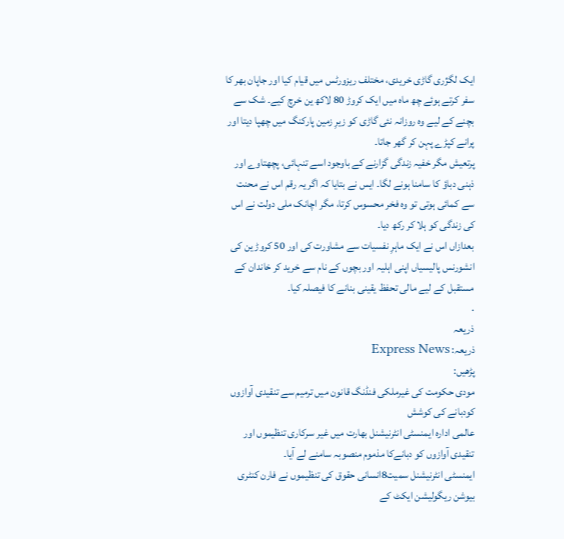ایک لگژری گاڑی خریدی، مختلف ریزورٹس میں قیام کیا اور جاپان بھر کا سفر کرتے ہوئے چھ ماہ میں ایک کروڑ 80 لاکھ ین خرچ کیے۔ شک سے بچنے کے لیے وہ روزانہ نئی گاڑی کو زیرِ زمین پارکنگ میں چھپا دیتا اور پرانے کپڑے پہن کر گھر جاتا۔
پرتعیش مگر خفیہ زندگی گزارنے کے باوجود اسے تنہائی، پچھتاوے اور ذہنی دباؤ کا سامنا ہونے لگا۔ ایس نے بتایا کہ اگر یہ رقم اس نے محنت سے کمائی ہوتی تو وہ فخر محسوس کرتا، مگر اچانک ملی دولت نے اس کی زندگی کو ہلا کر رکھ دیا۔
بعدازاں اس نے ایک ماہرِ نفسیات سے مشاورت کی اور 50 کروڑ ین کی انشورنس پالیسیاں اپنی اہلیہ اور بچوں کے نام سے خرید کر خاندان کے مستقبل کے لیے مالی تحفظ یقینی بنانے کا فیصلہ کیا۔
.
ذریعہ
ذریعہ: Express News
پڑھیں:
مودی حکومت کی غیرملکی فنڈنگ قانون میں ترمیم سے تنقیدی آوازوں کودبانے کی کوشش
عالمی ادارہ ایمنسٹی انٹرنیشنل بھارت میں غیر سرکاری تنظیموں اور تنقیدی آوازوں کو دبانےکا مذموم منصوبہ سامنے لے آیا۔
ایمنسٹی انٹرنیشنل سمیت8انسانی حقوق کی تنظیموں نے فارن کنٹری بیوشن ریگولیشن ایکٹ کے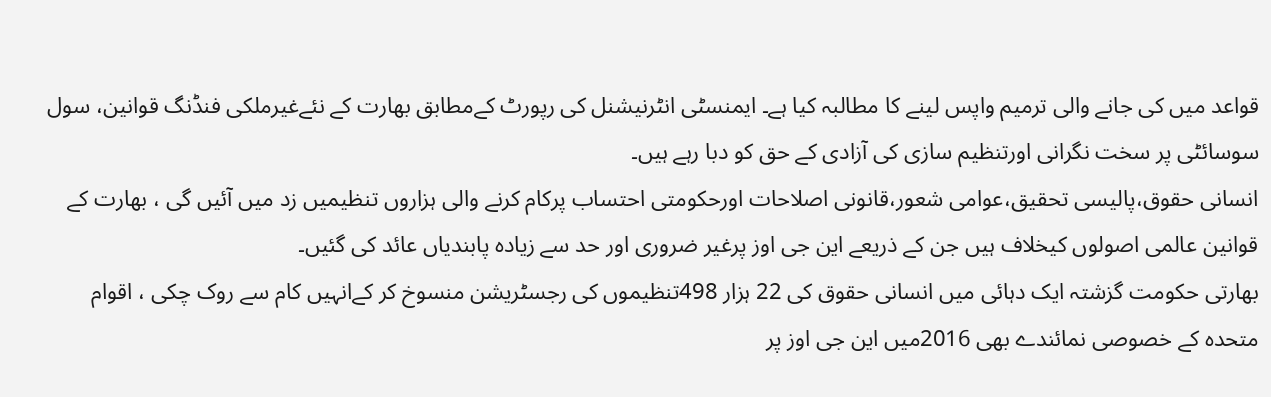قواعد میں کی جانے والی ترمیم واپس لینے کا مطالبہ کیا ہے۔ ایمنسٹی انٹرنیشنل کی رپورٹ کےمطابق بھارت کے نئےغیرملکی فنڈنگ قوانین، سول سوسائٹی پر سخت نگرانی اورتنظیم سازی کی آزادی کے حق کو دبا رہے ہیں۔
انسانی حقوق،پالیسی تحقیق،عوامی شعور،قانونی اصلاحات اورحکومتی احتساب پرکام کرنے والی ہزاروں تنظیمیں زد میں آئیں گی ، بھارت کے قوانین عالمی اصولوں کیخلاف ہیں جن کے ذریعے این جی اوز پرغیر ضروری اور حد سے زیادہ پابندیاں عائد کی گئیں۔
بھارتی حکومت گزشتہ ایک دہائی میں انسانی حقوق کی 22 ہزار 498تنظیموں کی رجسٹریشن منسوخ کر کےانہیں کام سے روک چکی ، اقوام متحدہ کے خصوصی نمائندے بھی 2016میں این جی اوز پر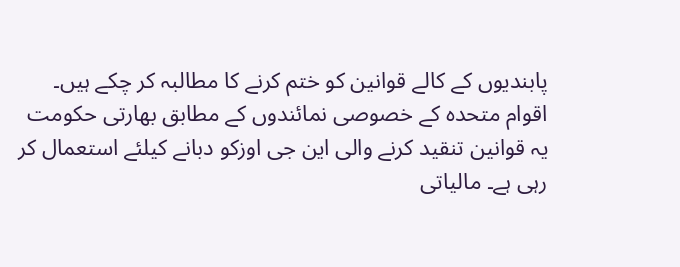پابندیوں کے کالے قوانین کو ختم کرنے کا مطالبہ کر چکے ہیں۔
اقوام متحدہ کے خصوصی نمائندوں کے مطابق بھارتی حکومت یہ قوانین تنقید کرنے والی این جی اوزکو دبانے کیلئے استعمال کر رہی ہے۔ مالیاتی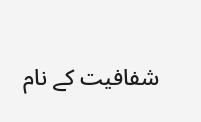شفافیت کے نام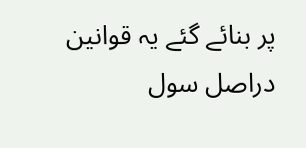پر بنائے گئے یہ قوانین دراصل سول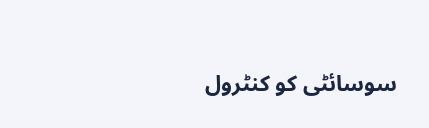سوسائٹی کو کنٹرول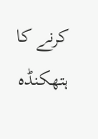کرنے کا ہتھکنڈہ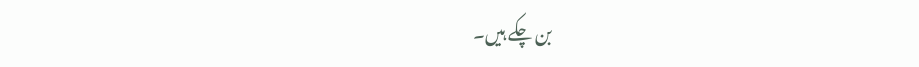بن چکے ہیں۔